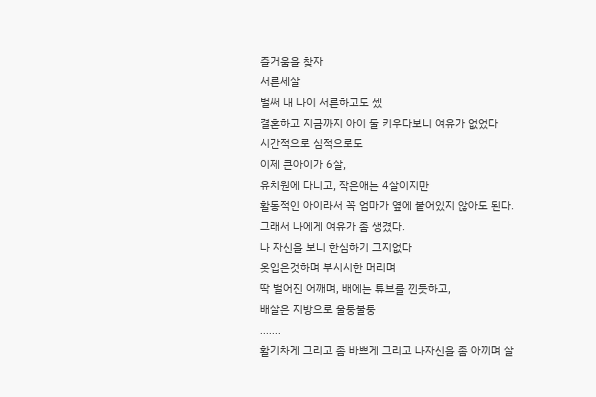즐거움을 찾자
서른세살
벌써 내 나이 서른하고도 셌
결혼하고 지금까지 아이 둘 키우다보니 여유가 없었다
시간적으로 심적으로도
이제 큰아이가 6살,
유치원에 다니고, 작은애는 4살이지만
활동적인 아이라서 꼭 엄마가 옆에 붙어있지 않아도 된다.
그래서 나에게 여유가 좀 생겼다.
나 자신을 보니 한심하기 그지없다
옷입은것하며 부시시한 머리며
딱 벌어진 어깨며, 배에는 튜브를 낀듯하고,
배살은 지방으로 울퉁불퉁
.......
활기차게 그리고 좀 바쁘게 그리고 나자신을 좀 아끼며 살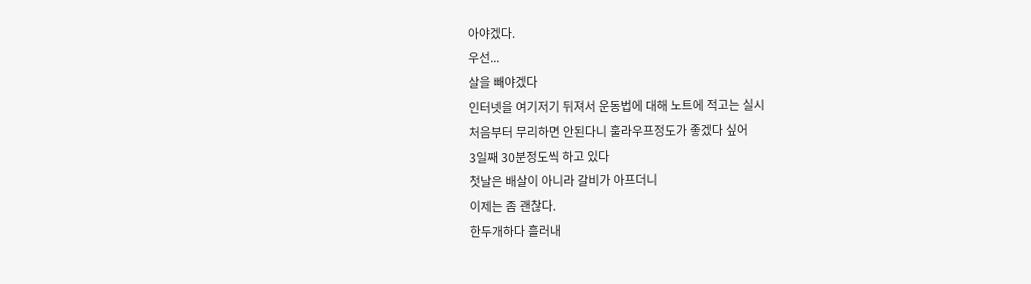아야겠다.
우선...
살을 빼야겠다
인터넷을 여기저기 뒤져서 운동법에 대해 노트에 적고는 실시
처음부터 무리하면 안된다니 훌라우프정도가 좋겠다 싶어
3일째 30분정도씩 하고 있다
첫날은 배살이 아니라 갈비가 아프더니
이제는 좀 괜찮다.
한두개하다 흘러내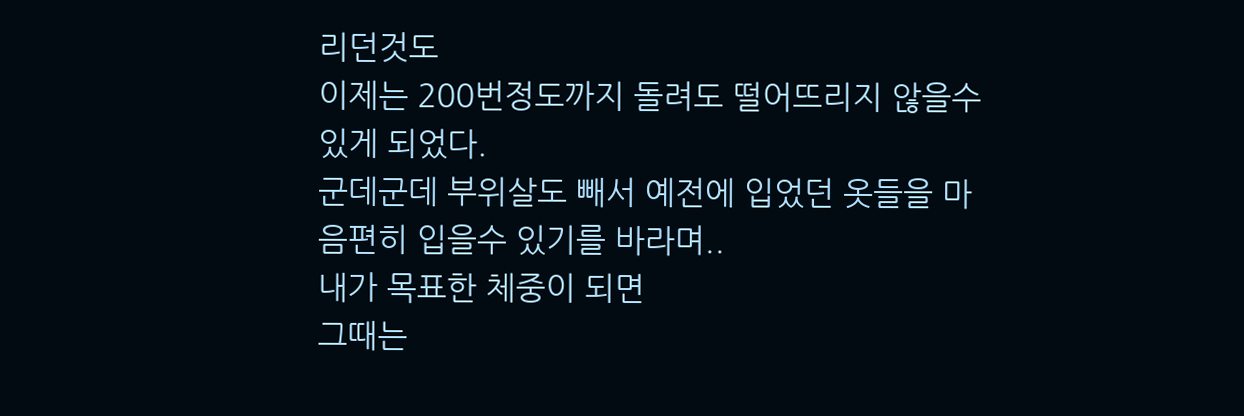리던것도
이제는 200번정도까지 돌려도 떨어뜨리지 않을수 있게 되었다.
군데군데 부위살도 빼서 예전에 입었던 옷들을 마음편히 입을수 있기를 바라며..
내가 목표한 체중이 되면
그때는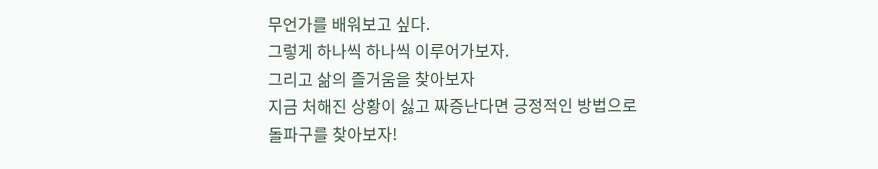무언가를 배워보고 싶다.
그렇게 하나씩 하나씩 이루어가보자.
그리고 삶의 즐거움을 찾아보자
지금 처해진 상황이 싫고 짜증난다면 긍정적인 방법으로
돌파구를 찾아보자!